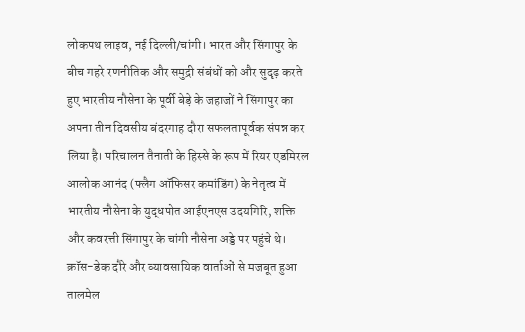लोकपथ लाइव, नई दिल्ली/चांगी। भारत और सिंगापुर के बीच गहरे रणनीतिक और समुद्री संबंधों को और सुदृढ़ करते हुए भारतीय नौसेना के पूर्वी बेड़े के जहाजों ने सिंगापुर का अपना तीन दिवसीय बंदरगाह दौरा सफलतापूर्वक संपन्न कर लिया है। परिचालन तैनाती के हिस्से के रूप में रियर एडमिरल आलोक आनंद (फ्लैग ऑफिसर कमांडिंग) के नेतृत्व में भारतीय नौसेना के युद्धपोत आईएनएस उदयगिरि, शक्ति और कवरत्ती सिंगापुर के चांगी नौसेना अड्डे पर पहुंचे थे।
क्रॉस-डेक दौरे और व्यावसायिक वार्ताओं से मजबूत हुआ तालमेल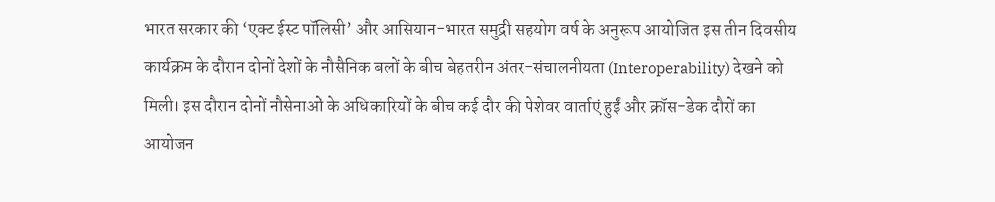भारत सरकार की ‘एक्ट ईस्ट पॉलिसी’ और आसियान-भारत समुद्री सहयोग वर्ष के अनुरूप आयोजित इस तीन दिवसीय कार्यक्रम के दौरान दोनों देशों के नौसैनिक बलों के बीच बेहतरीन अंतर-संचालनीयता (Interoperability) देखने को मिली। इस दौरान दोनों नौसेनाओं के अधिकारियों के बीच कई दौर की पेशेवर वार्ताएं हुईं और क्रॉस-डेक दौरों का आयोजन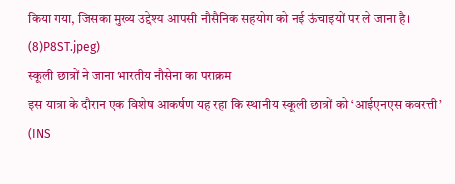किया गया, जिसका मुख्य उद्देश्य आपसी नौसैनिक सहयोग को नई ऊंचाइयों पर ले जाना है।
(8)P8ST.jpeg)
स्कूली छात्रों ने जाना भारतीय नौसेना का पराक्रम
इस यात्रा के दौरान एक विशेष आकर्षण यह रहा कि स्थानीय स्कूली छात्रों को ‘आईएनएस कवरत्ती’ (INS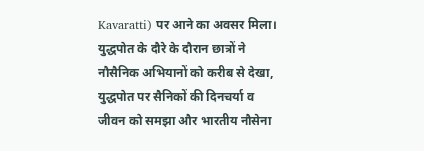Kavaratti) पर आने का अवसर मिला। युद्धपोत के दौरे के दौरान छात्रों ने नौसैनिक अभियानों को करीब से देखा, युद्धपोत पर सैनिकों की दिनचर्या व जीवन को समझा और भारतीय नौसेना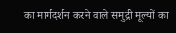का मार्गदर्शन करने वाले समुद्री मूल्यों का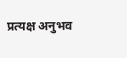प्रत्यक्ष अनुभव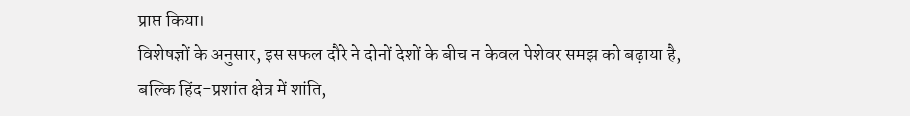प्राप्त किया।
विशेषज्ञों के अनुसार, इस सफल दौरे ने दोनों देशों के बीच न केवल पेशेवर समझ को बढ़ाया है, बल्कि हिंद-प्रशांत क्षेत्र में शांति,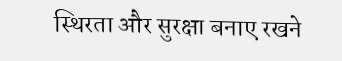स्थिरता और सुरक्षा बनाए रखने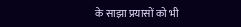के साझा प्रयासों को भी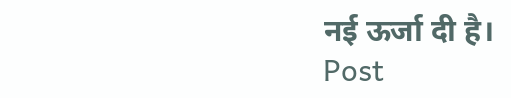नई ऊर्जा दी है।
Post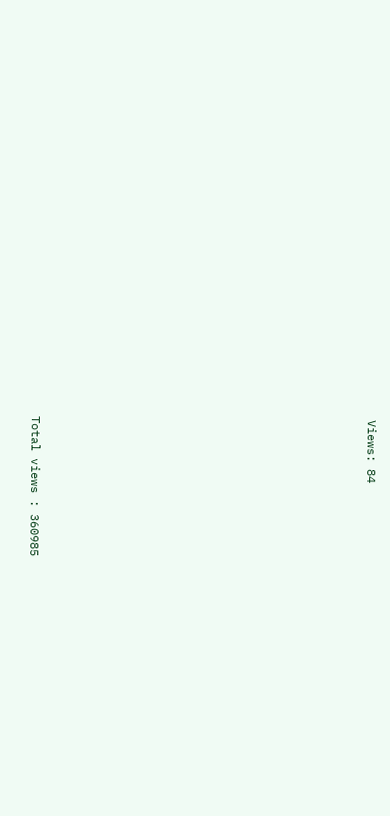Views: 84













Total views : 360985